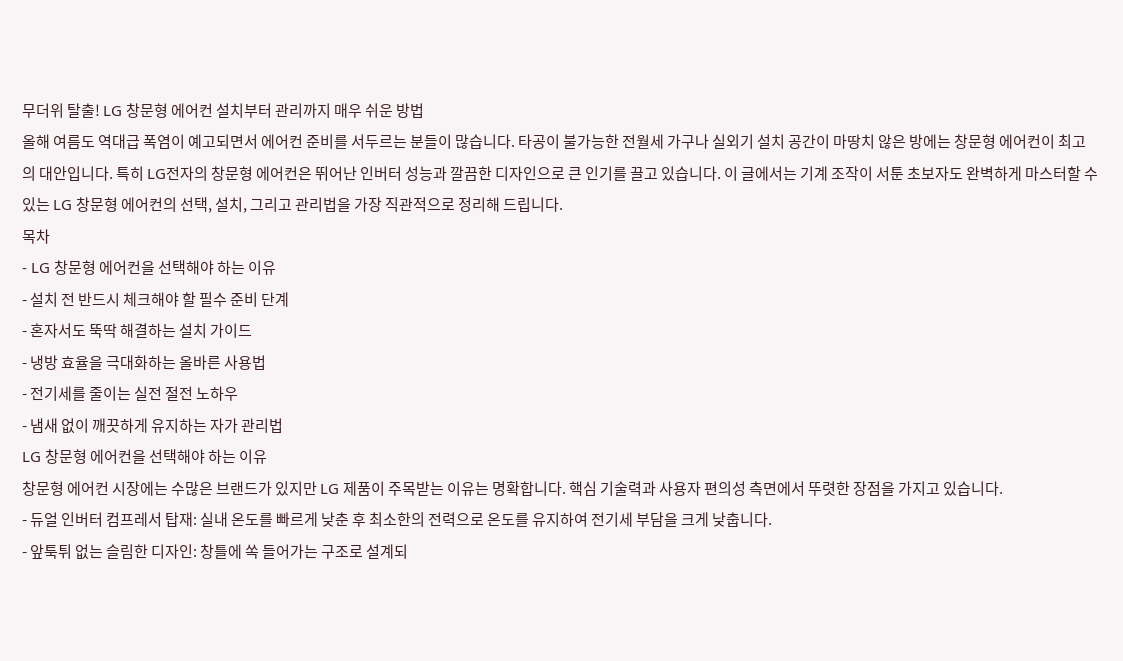무더위 탈출! LG 창문형 에어컨 설치부터 관리까지 매우 쉬운 방법
올해 여름도 역대급 폭염이 예고되면서 에어컨 준비를 서두르는 분들이 많습니다. 타공이 불가능한 전월세 가구나 실외기 설치 공간이 마땅치 않은 방에는 창문형 에어컨이 최고의 대안입니다. 특히 LG전자의 창문형 에어컨은 뛰어난 인버터 성능과 깔끔한 디자인으로 큰 인기를 끌고 있습니다. 이 글에서는 기계 조작이 서툰 초보자도 완벽하게 마스터할 수 있는 LG 창문형 에어컨의 선택, 설치, 그리고 관리법을 가장 직관적으로 정리해 드립니다.
목차
- LG 창문형 에어컨을 선택해야 하는 이유
- 설치 전 반드시 체크해야 할 필수 준비 단계
- 혼자서도 뚝딱 해결하는 설치 가이드
- 냉방 효율을 극대화하는 올바른 사용법
- 전기세를 줄이는 실전 절전 노하우
- 냄새 없이 깨끗하게 유지하는 자가 관리법
LG 창문형 에어컨을 선택해야 하는 이유
창문형 에어컨 시장에는 수많은 브랜드가 있지만 LG 제품이 주목받는 이유는 명확합니다. 핵심 기술력과 사용자 편의성 측면에서 뚜렷한 장점을 가지고 있습니다.
- 듀얼 인버터 컴프레서 탑재: 실내 온도를 빠르게 낮춘 후 최소한의 전력으로 온도를 유지하여 전기세 부담을 크게 낮춥니다.
- 앞툭튀 없는 슬림한 디자인: 창틀에 쏙 들어가는 구조로 설계되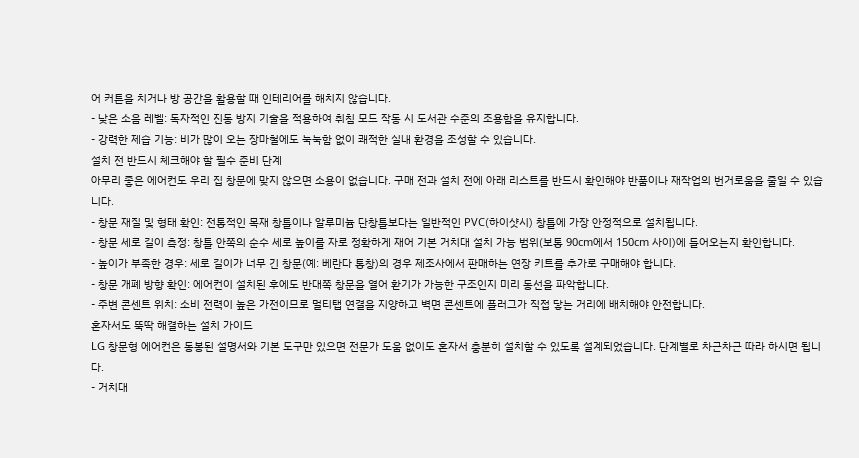어 커튼을 치거나 방 공간을 활용할 때 인테리어를 해치지 않습니다.
- 낮은 소음 레벨: 독자적인 진동 방지 기술을 적용하여 취침 모드 작동 시 도서관 수준의 조용함을 유지합니다.
- 강력한 제습 기능: 비가 많이 오는 장마철에도 눅눅함 없이 쾌적한 실내 환경을 조성할 수 있습니다.
설치 전 반드시 체크해야 할 필수 준비 단계
아무리 좋은 에어컨도 우리 집 창문에 맞지 않으면 소용이 없습니다. 구매 전과 설치 전에 아래 리스트를 반드시 확인해야 반품이나 재작업의 번거로움을 줄일 수 있습니다.
- 창문 재질 및 형태 확인: 전통적인 목재 창틀이나 알루미늄 단창틀보다는 일반적인 PVC(하이샷시) 창틀에 가장 안정적으로 설치됩니다.
- 창문 세로 길이 측정: 창틀 안쪽의 순수 세로 높이를 자로 정확하게 재어 기본 거치대 설치 가능 범위(보통 90cm에서 150cm 사이)에 들어오는지 확인합니다.
- 높이가 부족한 경우: 세로 길이가 너무 긴 창문(예: 베란다 통창)의 경우 제조사에서 판매하는 연장 키트를 추가로 구매해야 합니다.
- 창문 개폐 방향 확인: 에어컨이 설치된 후에도 반대쪽 창문을 열어 환기가 가능한 구조인지 미리 동선을 파악합니다.
- 주변 콘센트 위치: 소비 전력이 높은 가전이므로 멀티탭 연결을 지양하고 벽면 콘센트에 플러그가 직접 닿는 거리에 배치해야 안전합니다.
혼자서도 뚝딱 해결하는 설치 가이드
LG 창문형 에어컨은 동봉된 설명서와 기본 도구만 있으면 전문가 도움 없이도 혼자서 충분히 설치할 수 있도록 설계되었습니다. 단계별로 차근차근 따라 하시면 됩니다.
- 거치대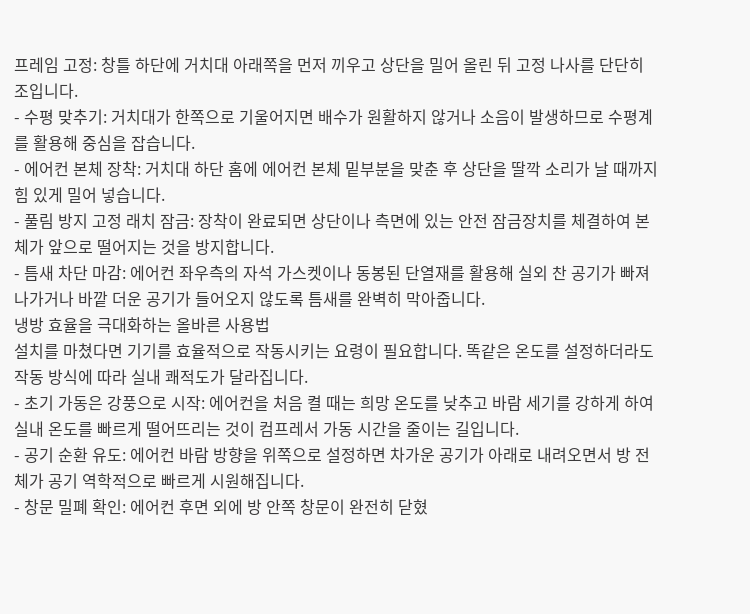프레임 고정: 창틀 하단에 거치대 아래쪽을 먼저 끼우고 상단을 밀어 올린 뒤 고정 나사를 단단히 조입니다.
- 수평 맞추기: 거치대가 한쪽으로 기울어지면 배수가 원활하지 않거나 소음이 발생하므로 수평계를 활용해 중심을 잡습니다.
- 에어컨 본체 장착: 거치대 하단 홈에 에어컨 본체 밑부분을 맞춘 후 상단을 딸깍 소리가 날 때까지 힘 있게 밀어 넣습니다.
- 풀림 방지 고정 래치 잠금: 장착이 완료되면 상단이나 측면에 있는 안전 잠금장치를 체결하여 본체가 앞으로 떨어지는 것을 방지합니다.
- 틈새 차단 마감: 에어컨 좌우측의 자석 가스켓이나 동봉된 단열재를 활용해 실외 찬 공기가 빠져나가거나 바깥 더운 공기가 들어오지 않도록 틈새를 완벽히 막아줍니다.
냉방 효율을 극대화하는 올바른 사용법
설치를 마쳤다면 기기를 효율적으로 작동시키는 요령이 필요합니다. 똑같은 온도를 설정하더라도 작동 방식에 따라 실내 쾌적도가 달라집니다.
- 초기 가동은 강풍으로 시작: 에어컨을 처음 켤 때는 희망 온도를 낮추고 바람 세기를 강하게 하여 실내 온도를 빠르게 떨어뜨리는 것이 컴프레서 가동 시간을 줄이는 길입니다.
- 공기 순환 유도: 에어컨 바람 방향을 위쪽으로 설정하면 차가운 공기가 아래로 내려오면서 방 전체가 공기 역학적으로 빠르게 시원해집니다.
- 창문 밀폐 확인: 에어컨 후면 외에 방 안쪽 창문이 완전히 닫혔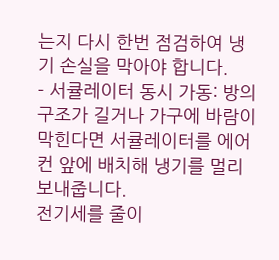는지 다시 한번 점검하여 냉기 손실을 막아야 합니다.
- 서큘레이터 동시 가동: 방의 구조가 길거나 가구에 바람이 막힌다면 서큘레이터를 에어컨 앞에 배치해 냉기를 멀리 보내줍니다.
전기세를 줄이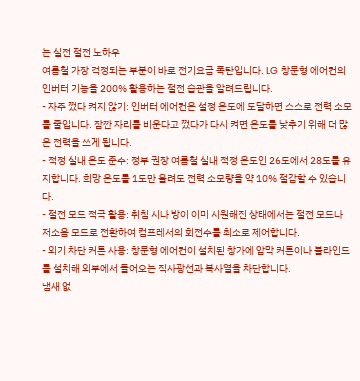는 실전 절전 노하우
여름철 가장 걱정되는 부분이 바로 전기요금 폭탄입니다. LG 창문형 에어컨의 인버터 기능을 200% 활용하는 절전 습관을 알려드립니다.
- 자주 껐다 켜지 않기: 인버터 에어컨은 설정 온도에 도달하면 스스로 전력 소모를 줄입니다. 잠깐 자리를 비운다고 껐다가 다시 켜면 온도를 낮추기 위해 더 많은 전력을 쓰게 됩니다.
- 적정 실내 온도 준수: 정부 권장 여름철 실내 적정 온도인 26도에서 28도를 유지합니다. 희망 온도를 1도만 올려도 전력 소모량을 약 10% 절감할 수 있습니다.
- 절전 모드 적극 활용: 취침 시나 방이 이미 시원해진 상태에서는 절전 모드나 저소음 모드로 전환하여 컴프레서의 회전수를 최소로 제어합니다.
- 외기 차단 커튼 사용: 창문형 에어컨이 설치된 창가에 암막 커튼이나 블라인드를 설치해 외부에서 들어오는 직사광선과 복사열을 차단합니다.
냄새 없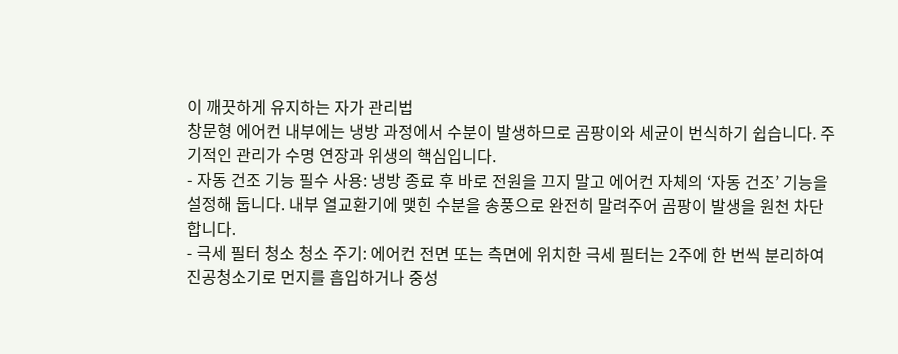이 깨끗하게 유지하는 자가 관리법
창문형 에어컨 내부에는 냉방 과정에서 수분이 발생하므로 곰팡이와 세균이 번식하기 쉽습니다. 주기적인 관리가 수명 연장과 위생의 핵심입니다.
- 자동 건조 기능 필수 사용: 냉방 종료 후 바로 전원을 끄지 말고 에어컨 자체의 ‘자동 건조’ 기능을 설정해 둡니다. 내부 열교환기에 맺힌 수분을 송풍으로 완전히 말려주어 곰팡이 발생을 원천 차단합니다.
- 극세 필터 청소 청소 주기: 에어컨 전면 또는 측면에 위치한 극세 필터는 2주에 한 번씩 분리하여 진공청소기로 먼지를 흡입하거나 중성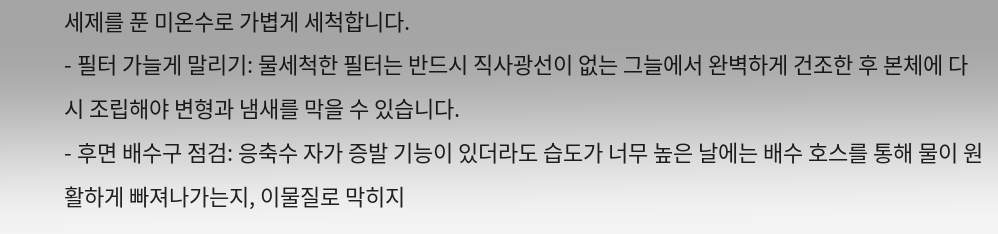세제를 푼 미온수로 가볍게 세척합니다.
- 필터 가늘게 말리기: 물세척한 필터는 반드시 직사광선이 없는 그늘에서 완벽하게 건조한 후 본체에 다시 조립해야 변형과 냄새를 막을 수 있습니다.
- 후면 배수구 점검: 응축수 자가 증발 기능이 있더라도 습도가 너무 높은 날에는 배수 호스를 통해 물이 원활하게 빠져나가는지, 이물질로 막히지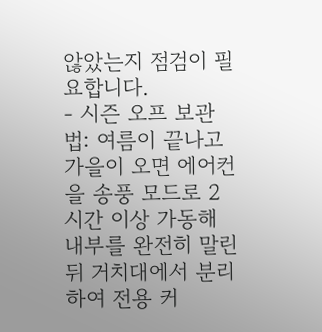않았는지 점검이 필요합니다.
- 시즌 오프 보관법: 여름이 끝나고 가을이 오면 에어컨을 송풍 모드로 2시간 이상 가동해 내부를 완전히 말린 뒤 거치대에서 분리하여 전용 커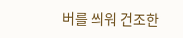버를 씌워 건조한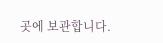곳에 보관합니다.